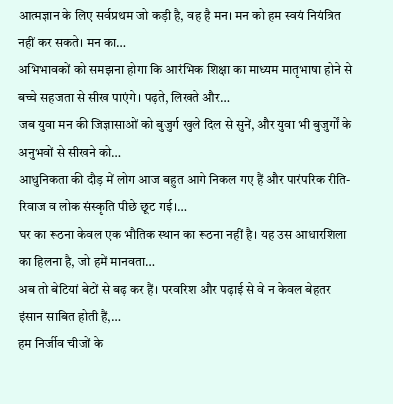आत्मज्ञान के लिए सर्वप्रथम जो कड़ी है, वह है मन। मन को हम स्वयं नियंत्रित नहीं कर सकते। मन का…
अभिभावकों को समझना होगा कि आरंभिक शिक्षा का माध्यम मातृभाषा होने से बच्चे सहजता से सीख पाएंगे। पढ़ते, लिखते और…
जब युवा मन की जिज्ञासाओं को बुजुर्ग खुले दिल से सुनें, और युवा भी बुजुर्गों के अनुभवों से सीखने को…
आधुनिकता की दौड़ में लोग आज बहुत आगे निकल गए हैं और पारंपरिक रीति-रिवाज व लोक संस्कृति पीछे छूट गई।…
घर का रूठना केवल एक भौतिक स्थान का रूठना नहीं है। यह उस आधारशिला का हिलना है, जो हमें मानवता…
अब तो बेटियां बेटों से बढ़ कर हैं। परवरिश और पढ़ाई से वे न केवल बेहतर इंसान साबित होती हैं,…
हम निर्जीव चीजों के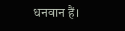धनवान हैं।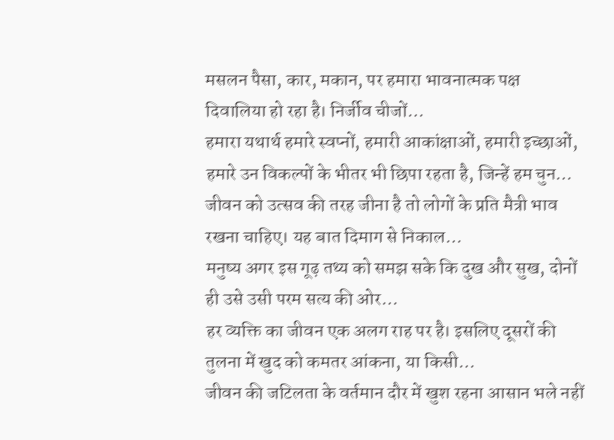मसलन पैसा, कार, मकान, पर हमारा भावनात्मक पक्ष दिवालिया हो रहा है। निर्जीव चीजों…
हमारा यथार्थ हमारे स्वप्नों, हमारी आकांक्षाओं, हमारी इच्छाओं, हमारे उन विकल्पों के भीतर भी छिपा रहता है, जिन्हें हम चुन…
जीवन को उत्सव की तरह जीना है तो लोगों के प्रति मैत्री भाव रखना चाहिए। यह बात दिमाग से निकाल…
मनुष्य अगर इस गूढ़ तथ्य को समझ सके कि दुख और सुख, दोनों ही उसे उसी परम सत्य की ओर…
हर व्यक्ति का जीवन एक अलग राह पर है। इसलिए दूसरों की तुलना में खुद को कमतर आंकना, या किसी…
जीवन की जटिलता के वर्तमान दौर में खुश रहना आसान भले नहीं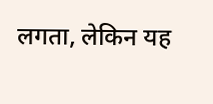लगता, लेकिन यह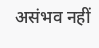असंभव नहीं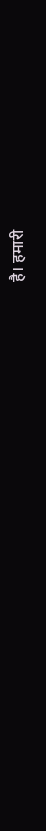है। हमारी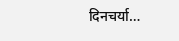दिनचर्या…